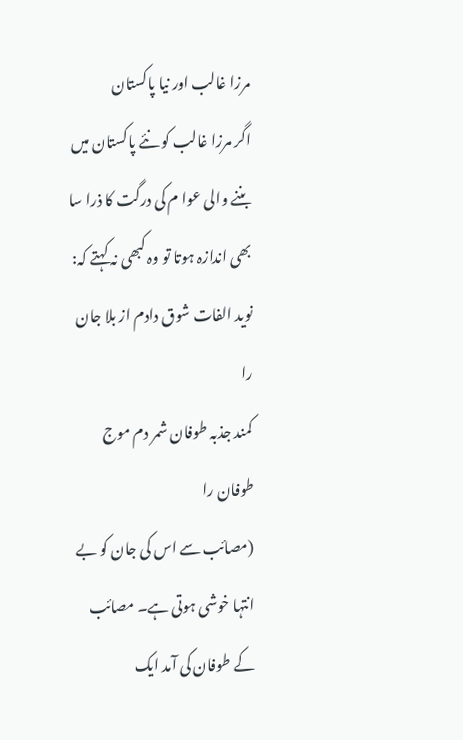مرزا غالب اور نیا پاکستان
اگر مرزا غالب کو نئے پاکستان میں بننے والی عوا م کی درگت کا ذرا سا بھی اندازہ ہوتا تو وہ کبھی نہ کہتے کہ:
نوید الفات شوق دادم از بلا جان را
کمند جذبہ طوفان شمر دم موج طوفان را
(مصائب سے اس کی جان کو بے انتہا خوشی ہوتی ہے۔ مصائب کے طوفان کی آمد ایک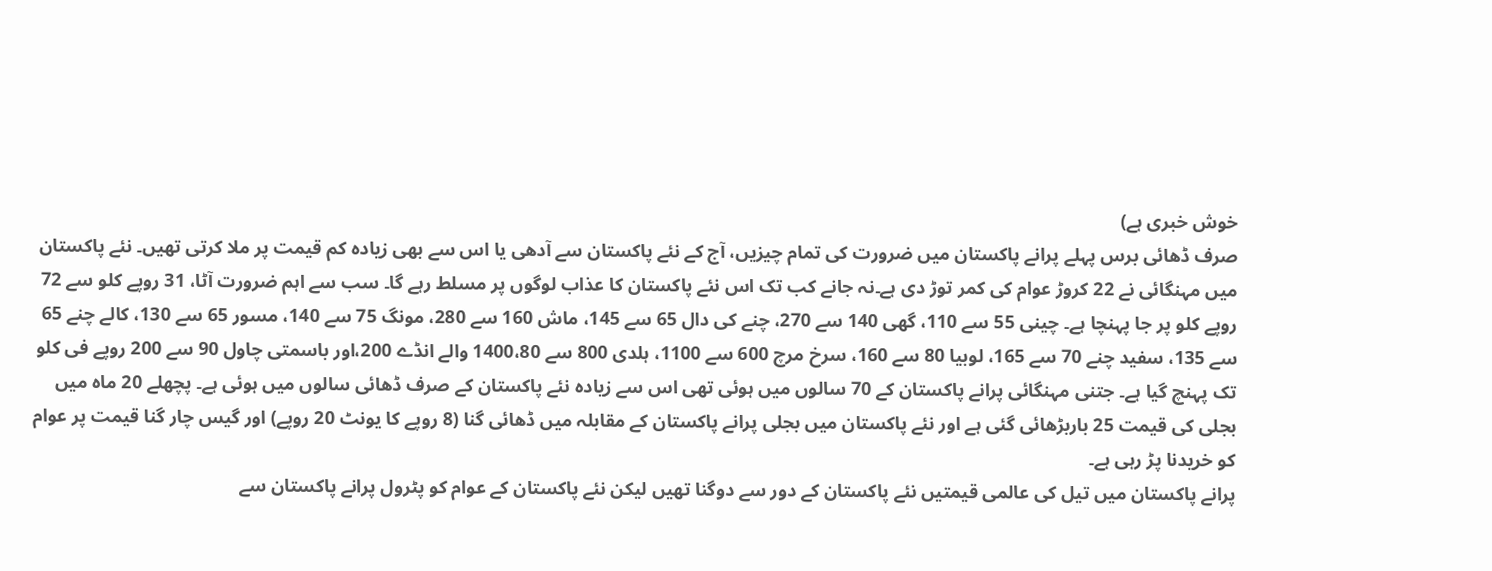خوش خبری ہے)
صرف ڈھائی برس پہلے پرانے پاکستان میں ضرورت کی تمام چیزیں، آج کے نئے پاکستان سے آدھی یا اس سے بھی زیادہ کم قیمت پر ملا کرتی تھیں۔ نئے پاکستان میں مہنگائی نے 22 کروڑ عوام کی کمر توڑ دی ہے۔نہ جانے کب تک اس نئے پاکستان کا عذاب لوگوں پر مسلط رہے گا۔ سب سے اہم ضرورت آٹا، 31 روپے کلو سے 72 روپے کلو پر جا پہنچا ہے۔ چینی 55 سے 110، گھی 140 سے 270، چنے کی دال 65 سے 145، ماش 160 سے 280، مونگ 75 سے 140، مسور 65 سے 130، کالے چنے 65 سے 135، سفید چنے 70 سے 165، لوبیا 80 سے 160، سرخ مرچ 600 سے 1100، ہلدی 800 سے 1400،80 والے انڈے 200،اور باسمتی چاول 90 سے 200 روپے فی کلو تک پہنچ گیا ہے۔ جتنی مہنگائی پرانے پاکستان کے 70 سالوں میں ہوئی تھی اس سے زیادہ نئے پاکستان کے صرف ڈھائی سالوں میں ہوئی ہے۔ پچھلے 20 ماہ میں بجلی کی قیمت 25 باربڑھائی گئی ہے اور نئے پاکستان میں بجلی پرانے پاکستان کے مقابلہ میں ڈھائی گنا (8 روپے کا یونٹ 20 روپے) اور گیس چار گنا قیمت پر عوام کو خریدنا پڑ رہی ہے۔
پرانے پاکستان میں تیل کی عالمی قیمتیں نئے پاکستان کے دور سے دوگنا تھیں لیکن نئے پاکستان کے عوام کو پٹرول پرانے پاکستان سے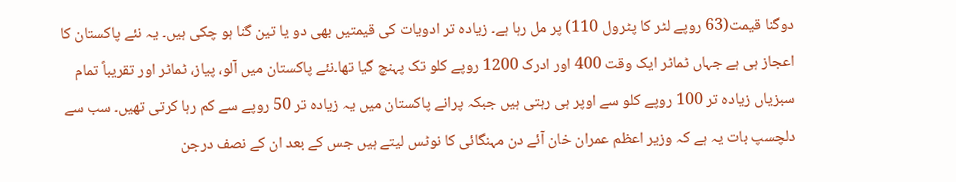دوگنا قیمت(63 روپے لٹر کا پٹرول 110) پر مل رہا ہے۔ زیادہ تر ادویات کی قیمتیں بھی دو یا تین گنا ہو چکی ہیں۔ یہ نئے پاکستان کا اعجاز ہی ہے جہاں ٹماٹر ایک وقت 400 اور ادرک 1200 روپے کلو تک پہنچ گیا تھا۔نئے پاکستان میں آلو، پیاز، ٹماٹر اور تقریباً تمام سبزیاں زیادہ تر 100 روپے کلو سے اوپر ہی رہتی ہیں جبکہ پرانے پاکستان میں یہ زیادہ تر 50 روپے سے کم رہا کرتی تھیں۔ سب سے دلچسپ بات یہ ہے کہ وزیر اعظم عمران خان آئے دن مہنگائی کا نوٹس لیتے ہیں جس کے بعد ان کے نصف درجن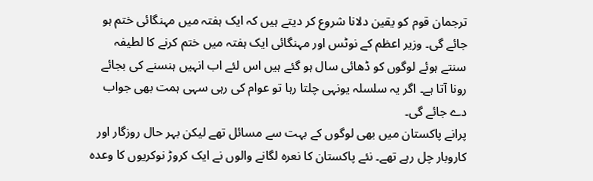ترجمان قوم کو یقین دلانا شروع کر دیتے ہیں کہ ایک ہفتہ میں مہنگائی ختم ہو جائے گی۔ وزیر اعظم کے نوٹس اور مہنگائی ایک ہفتہ میں ختم کرنے کا لطیفہ سنتے ہوئے لوگوں کو ڈھائی سال ہو گئے ہیں اس لئے اب انہیں ہنسنے کی بجائے رونا آتا ہے۔ اگر یہ سلسلہ یونہی چلتا رہا تو عوام کی رہی سہی ہمت بھی جواب دے جائے گی۔
پرانے پاکستان میں بھی لوگوں کے بہت سے مسائل تھے لیکن بہر حال روزگار اور کاروبار چل رہے تھے۔ نئے پاکستان کا نعرہ لگانے والوں نے ایک کروڑ نوکریوں کا وعدہ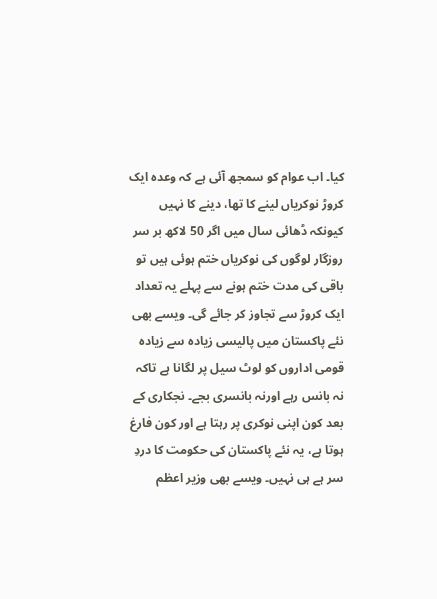کیا۔ اب عوام کو سمجھ آئی ہے کہ وعدہ ایک کروڑ نوکریاں لینے کا تھا، دینے کا نہیں کیونکہ ڈھائی سال میں اگر 50 لاکھ بر سر روزگار لوگوں کی نوکریاں ختم ہوئی ہیں تو باقی کی مدت ختم ہونے سے پہلے یہ تعداد ایک کروڑ سے تجاوز کر جائے گی۔ ویسے بھی نئے پاکستان میں پالیسی زیادہ سے زیادہ قومی اداروں کو لوٹ سیل پر لگانا ہے تاکہ نہ بانس رہے اورنہ بانسری بجے۔ نجکاری کے بعد کون اپنی نوکری پر رہتا ہے اور کون فارغ ہوتا ہے، یہ نئے پاکستان کی حکومت کا دردِ سر ہے ہی نہیں۔ ویسے بھی وزیر اعظم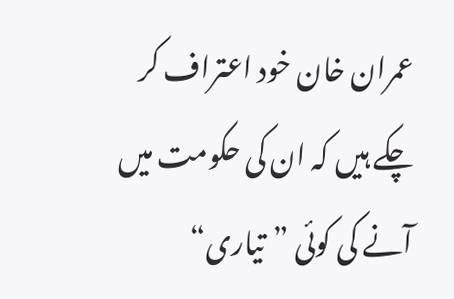عمران خان خود اعتراف کر چکے ہیں کہ ان کی حکومت میں آنے کی کوئی ”تیاری“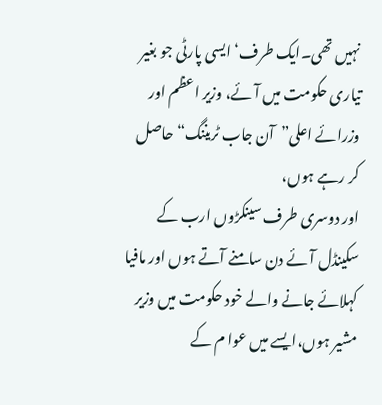نہیں تھی۔ایک طرف‘ ایسی پارٹی جو بغیر تیاری حکومت میں آئے، وزیر اعظم اور وزرائے اعلی”آن جاب ٹریننگ“حاصل کر رہے ہوں،
اور دوسری طرف سینکڑوں ارب کے سکینڈل آئے دن سامنے آتے ہوں اور مافیا کہلائے جانے والے خود حکومت میں وزیر مشیر ہوں،ایسے میں عوا م کے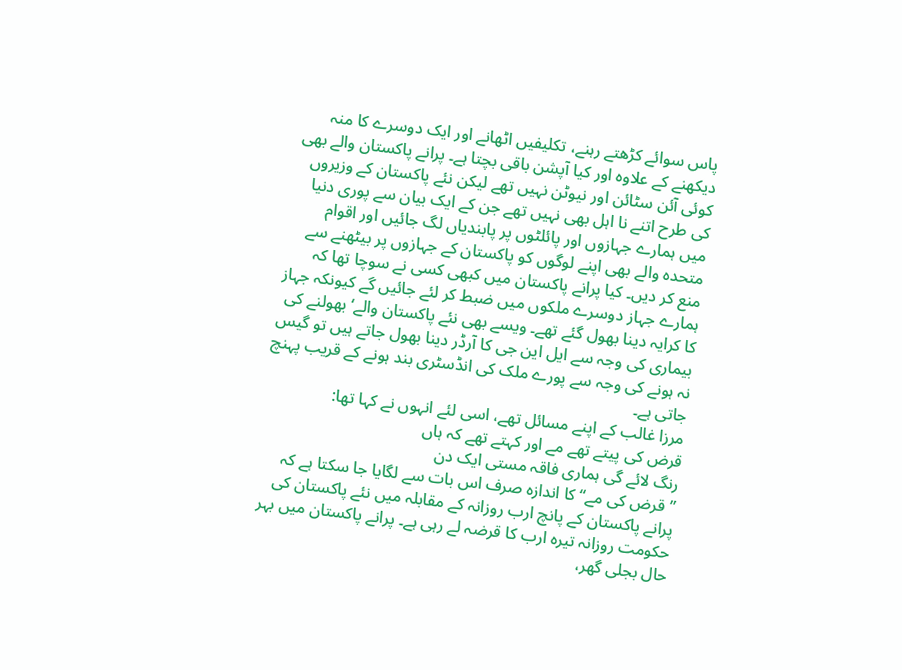پاس سوائے کڑھتے رہنے، تکلیفیں اٹھانے اور ایک دوسرے کا منہ دیکھنے کے علاوہ اور کیا آپشن باقی بچتا ہے۔ پرانے پاکستان والے بھی کوئی آئن سٹائن اور نیوٹن نہیں تھے لیکن نئے پاکستان کے وزیروں کی طرح اتنے نا اہل بھی نہیں تھے جن کے ایک بیان سے پوری دنیا میں ہمارے جہازوں اور پائلٹوں پر پابندیاں لگ جائیں اور اقوام متحدہ والے بھی اپنے لوگوں کو پاکستان کے جہازوں پر بیٹھنے سے منع کر دیں۔ کیا پرانے پاکستان میں کبھی کسی نے سوچا تھا کہ ہمارے جہاز دوسرے ملکوں میں ضبط کر لئے جائیں گے کیونکہ جہاز کا کرایہ دینا بھول گئے تھے۔ ویسے بھی نئے پاکستان والے‘ بھولنے کی بیماری کی وجہ سے ایل این جی کا آرڈر دینا بھول جاتے ہیں تو گیس نہ ہونے کی وجہ سے پورے ملک کی انڈسٹری بند ہونے کے قریب پہنچ جاتی ہے۔
مرزا غالب کے اپنے مسائل تھے، اسی لئے انہوں نے کہا تھا:
قرض کی پیتے تھے مے اور کہتے تھے کہ ہاں
رنگ لائے گی ہماری فاقہ مستی ایک دن
”قرض کی مے“ کا اندازہ صرف اس بات سے لگایا جا سکتا ہے کہ پرانے پاکستان کے پانچ ارب روزانہ کے مقابلہ میں نئے پاکستان کی حکومت روزانہ تیرہ ارب کا قرضہ لے رہی ہے۔ پرانے پاکستان میں بہر حال بجلی گھر،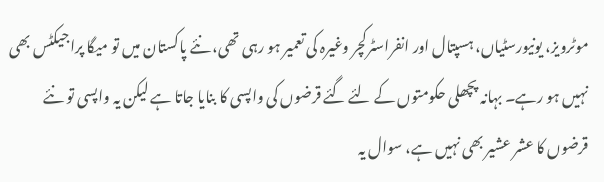موٹرویز، یونیورسٹیاں، ہسپتال اور انفراسٹرکچر وغیرہ کی تعمیر ہو رہی تھی، نئے پاکستان میں تو میگا پراجیکٹس بھی نہیں ہو رہے۔ بہانہ پچھلی حکومتوں کے لئے گئے قرضوں کی واپسی کا بنایا جاتا ہے لیکن یہ واپسی تو نئے قرضوں کا عشر عشیر بھی نہیں ہے، سوال یہ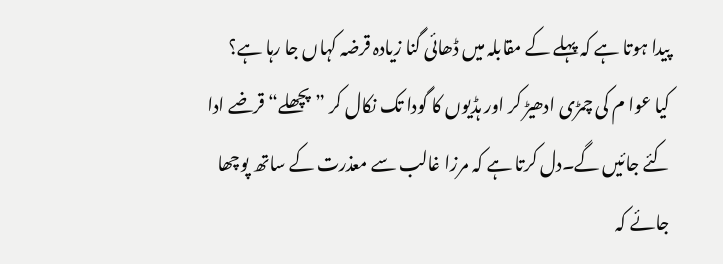پیدا ہوتا ہے کہ پہلے کے مقابلہ میں ڈھائی گنا زیادہ قرضہ کہاں جا رہا ہے؟
کیا عوا م کی چمڑی ادھیڑ کر اور ہڈیوں کا گودا تک نکال کر ”پچھلے“ قرضے ادا کئے جائیں گے۔دل کرتا ہے کہ مرزا غالب سے معذرت کے ساتھ پوچھا جائے کہ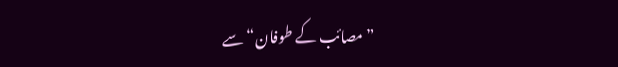”مصائب کے طوفان“ سے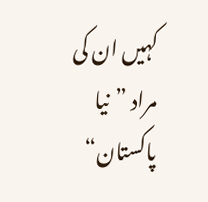کہیں ان کی مراد ”نیا پاکستان“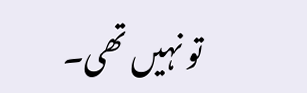تو نہیں تھی۔